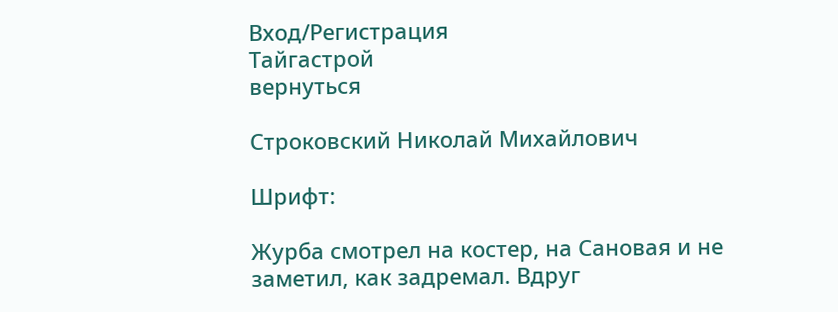Вход/Регистрация
Тайгастрой
вернуться

Строковский Николай Михайлович

Шрифт:

Журба смотрел на костер, на Сановая и не заметил, как задремал. Вдруг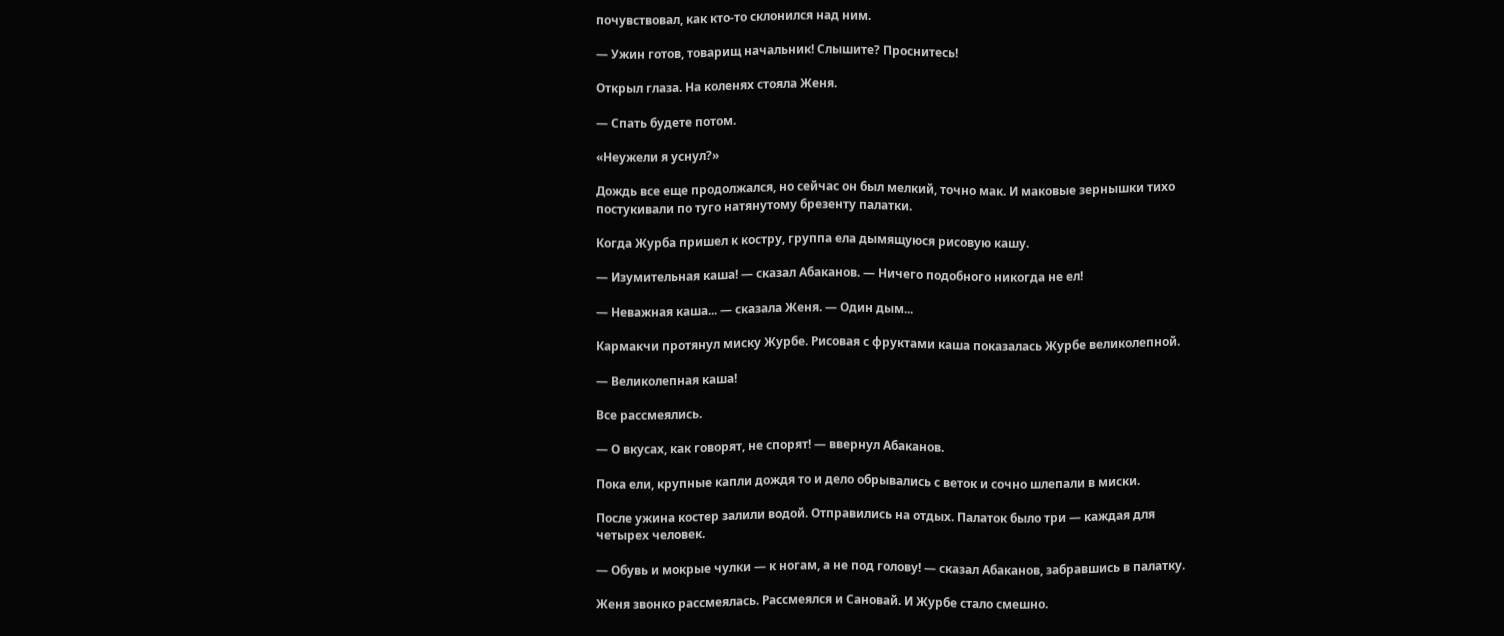почувствовал, как кто-то склонился над ним.

— Ужин готов, товарищ начальник! Слышите? Проснитесь!

Открыл глаза. На коленях стояла Женя.

— Спать будете потом.

«Неужели я уснул?»

Дождь все еще продолжался, но сейчас он был мелкий, точно мак. И маковые зернышки тихо постукивали по туго натянутому брезенту палатки.

Когда Журба пришел к костру, группа ела дымящуюся рисовую кашу.

— Изумительная каша! — сказал Абаканов. — Ничего подобного никогда не ел!

— Неважная каша... — сказала Женя. — Один дым...

Кармакчи протянул миску Журбе. Рисовая с фруктами каша показалась Журбе великолепной.

— Великолепная каша!

Все рассмеялись.

— О вкусах, как говорят, не спорят! — ввернул Абаканов.

Пока ели, крупные капли дождя то и дело обрывались с веток и сочно шлепали в миски.

После ужина костер залили водой. Отправились на отдых. Палаток было три — каждая для четырех человек.

— Обувь и мокрые чулки — к ногам, а не под голову! — сказал Абаканов, забравшись в палатку.

Женя звонко рассмеялась. Рассмеялся и Сановай. И Журбе стало смешно.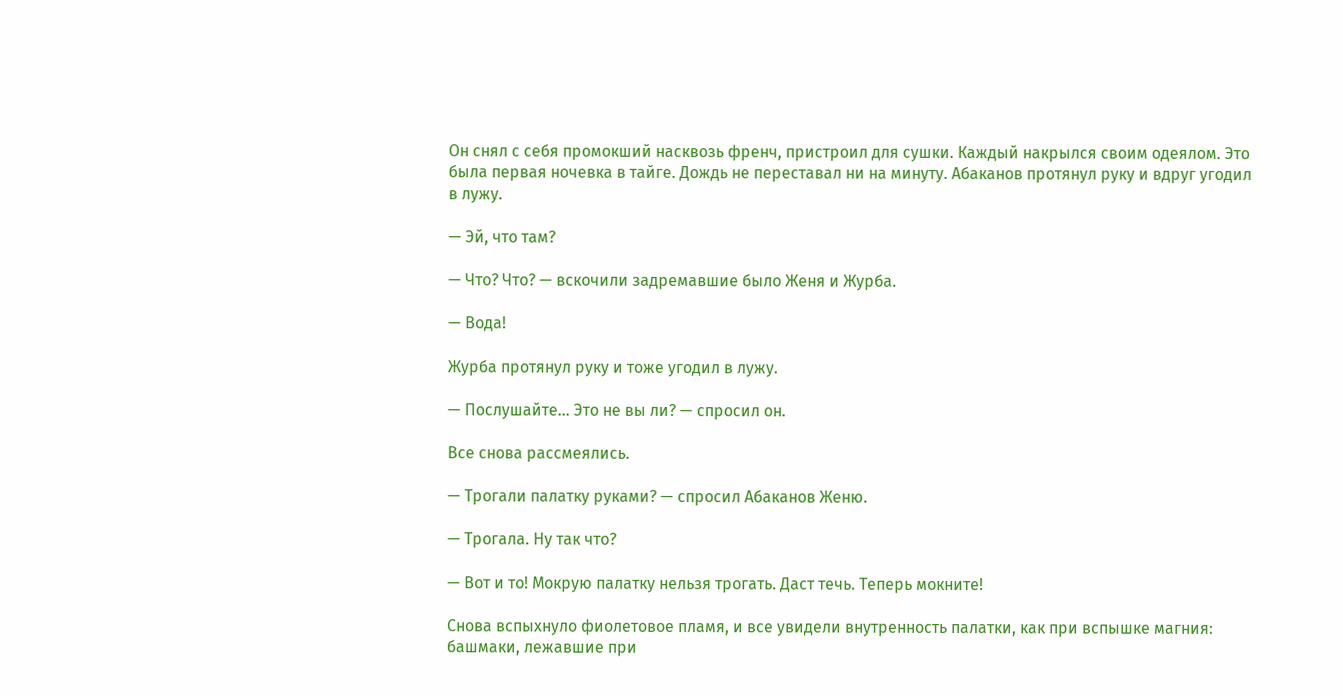Он снял с себя промокший насквозь френч, пристроил для сушки. Каждый накрылся своим одеялом. Это была первая ночевка в тайге. Дождь не переставал ни на минуту. Абаканов протянул руку и вдруг угодил в лужу.

— Эй, что там?

— Что? Что? — вскочили задремавшие было Женя и Журба.

— Вода!

Журба протянул руку и тоже угодил в лужу.

— Послушайте... Это не вы ли? — спросил он.

Все снова рассмеялись.

— Трогали палатку руками? — спросил Абаканов Женю.

— Трогала. Ну так что?

— Вот и то! Мокрую палатку нельзя трогать. Даст течь. Теперь мокните!

Снова вспыхнуло фиолетовое пламя, и все увидели внутренность палатки, как при вспышке магния: башмаки, лежавшие при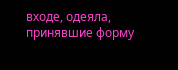входе, одеяла, принявшие форму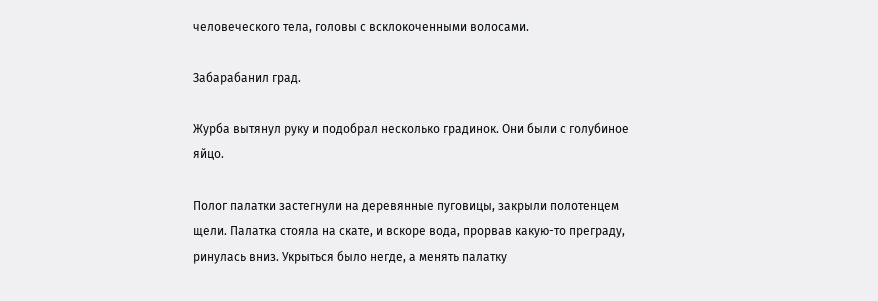человеческого тела, головы с всклокоченными волосами.

Забарабанил град.

Журба вытянул руку и подобрал несколько градинок. Они были с голубиное яйцо.

Полог палатки застегнули на деревянные пуговицы, закрыли полотенцем щели. Палатка стояла на скате, и вскоре вода, прорвав какую-то преграду, ринулась вниз. Укрыться было негде, а менять палатку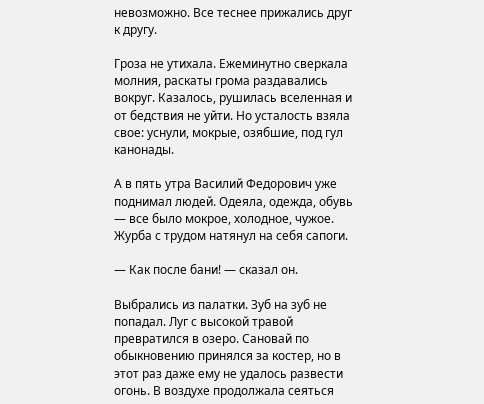невозможно. Все теснее прижались друг к другу.

Гроза не утихала. Ежеминутно сверкала молния, раскаты грома раздавались вокруг. Казалось, рушилась вселенная и от бедствия не уйти. Но усталость взяла свое: уснули, мокрые, озябшие, под гул канонады.

А в пять утра Василий Федорович уже поднимал людей. Одеяла, одежда, обувь — все было мокрое, холодное, чужое. Журба с трудом натянул на себя сапоги.

— Как после бани! — сказал он.

Выбрались из палатки. Зуб на зуб не попадал. Луг с высокой травой превратился в озеро. Сановай по обыкновению принялся за костер, но в этот раз даже ему не удалось развести огонь. В воздухе продолжала сеяться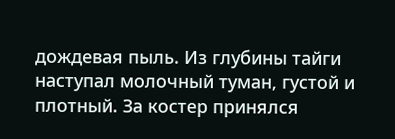дождевая пыль. Из глубины тайги наступал молочный туман, густой и плотный. За костер принялся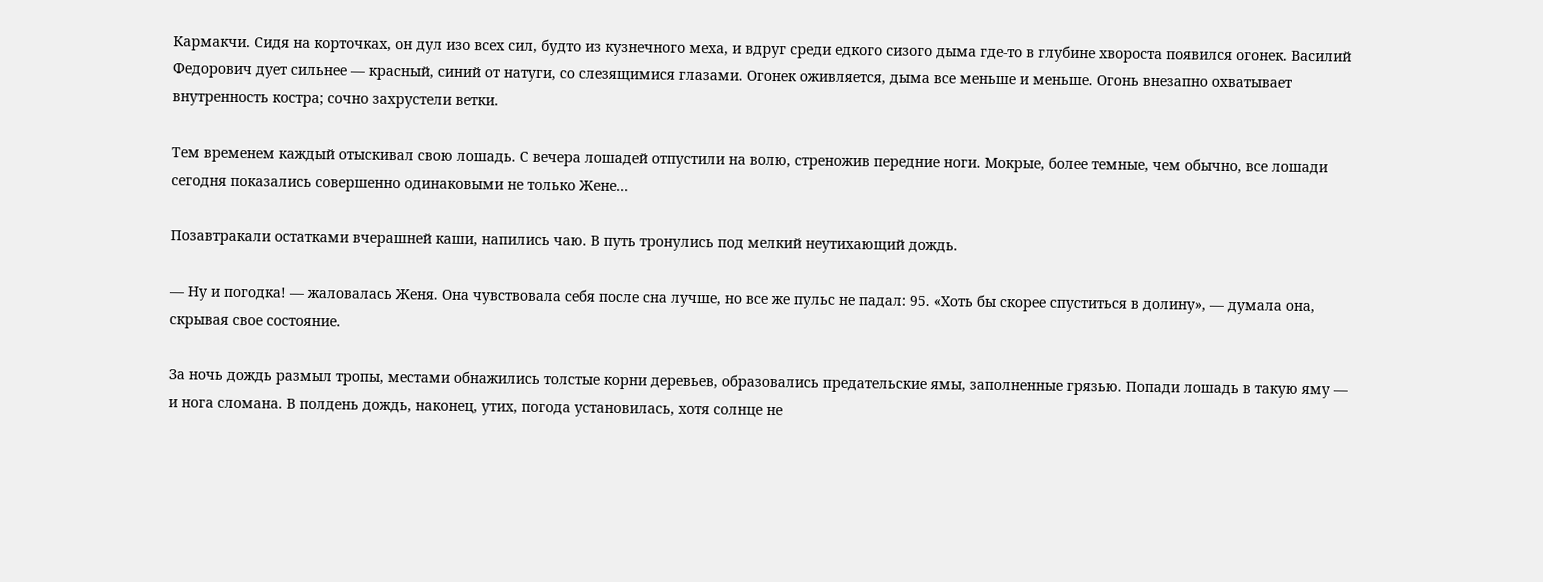Кармакчи. Сидя на корточках, он дул изо всех сил, будто из кузнечного меха, и вдруг среди едкого сизого дыма где-то в глубине хвороста появился огонек. Василий Федорович дует сильнее — красный, синий от натуги, со слезящимися глазами. Огонек оживляется, дыма все меньше и меньше. Огонь внезапно охватывает внутренность костра; сочно захрустели ветки.

Тем временем каждый отыскивал свою лошадь. С вечера лошадей отпустили на волю, стреножив передние ноги. Мокрые, более темные, чем обычно, все лошади сегодня показались совершенно одинаковыми не только Жене...

Позавтракали остатками вчерашней каши, напились чаю. В путь тронулись под мелкий неутихающий дождь.

— Ну и погодка! — жаловалась Женя. Она чувствовала себя после сна лучше, но все же пульс не падал: 95. «Хоть бы скорее спуститься в долину», — думала она, скрывая свое состояние.

За ночь дождь размыл тропы, местами обнажились толстые корни деревьев, образовались предательские ямы, заполненные грязью. Попади лошадь в такую яму — и нога сломана. В полдень дождь, наконец, утих, погода установилась, хотя солнце не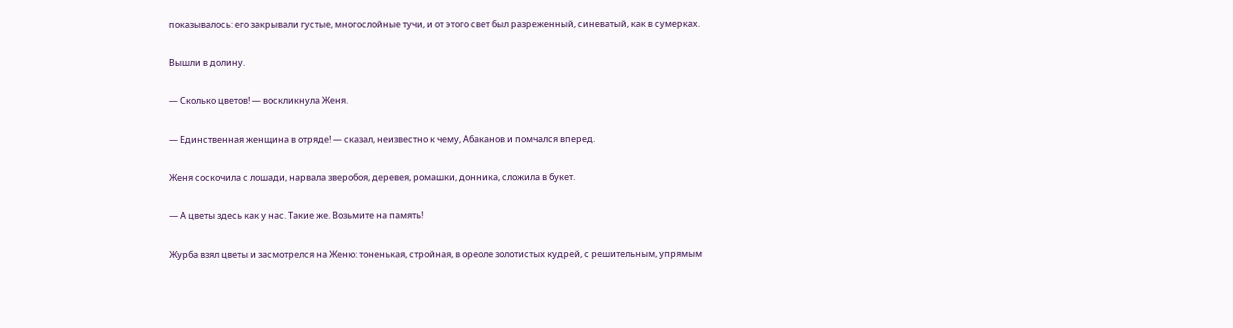показывалось: его закрывали густые, многослойные тучи, и от этого свет был разреженный, синеватый, как в сумерках.

Вышли в долину.

— Сколько цветов! — воскликнула Женя.

— Единственная женщина в отряде! — сказал, неизвестно к чему, Абаканов и помчался вперед.

Женя соскочила с лошади, нарвала зверобоя, деревея, ромашки, донника, сложила в букет.

— А цветы здесь как у нас. Такие же. Возьмите на память!

Журба взял цветы и засмотрелся на Женю: тоненькая, стройная, в ореоле золотистых кудрей, с решительным, упрямым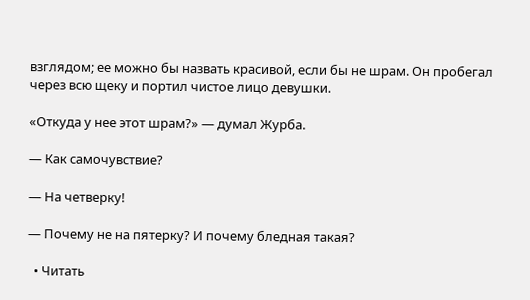взглядом; ее можно бы назвать красивой, если бы не шрам. Он пробегал через всю щеку и портил чистое лицо девушки.

«Откуда у нее этот шрам?» — думал Журба.

— Как самочувствие?

— На четверку!

— Почему не на пятерку? И почему бледная такая?

  • Читать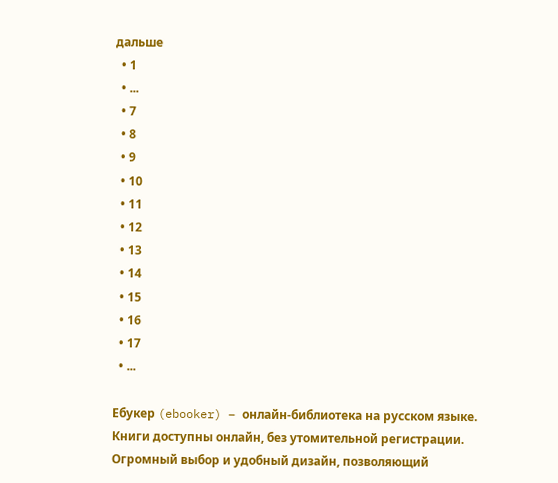дальше
  • 1
  • ...
  • 7
  • 8
  • 9
  • 10
  • 11
  • 12
  • 13
  • 14
  • 15
  • 16
  • 17
  • ...

Ебукер (ebooker) – онлайн-библиотека на русском языке. Книги доступны онлайн, без утомительной регистрации. Огромный выбор и удобный дизайн, позволяющий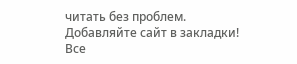читать без проблем. Добавляйте сайт в закладки! Все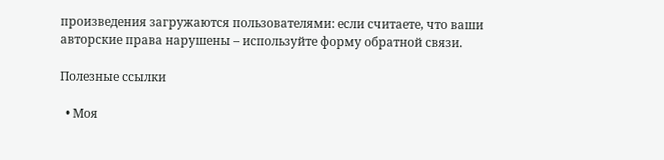произведения загружаются пользователями: если считаете, что ваши авторские права нарушены – используйте форму обратной связи.

Полезные ссылки

  • Моя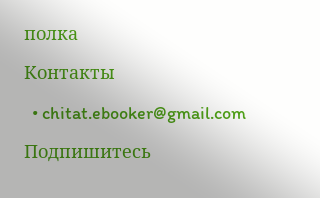полка

Контакты

  • chitat.ebooker@gmail.com

Подпишитесь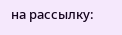на рассылку: